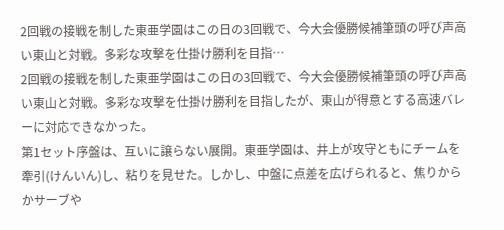2回戦の接戦を制した東亜学園はこの日の3回戦で、今大会優勝候補筆頭の呼び声高い東山と対戦。多彩な攻撃を仕掛け勝利を目指…
2回戦の接戦を制した東亜学園はこの日の3回戦で、今大会優勝候補筆頭の呼び声高い東山と対戦。多彩な攻撃を仕掛け勝利を目指したが、東山が得意とする高速バレーに対応できなかった。
第1セット序盤は、互いに譲らない展開。東亜学園は、井上が攻守ともにチームを牽引(けんいん)し、粘りを見せた。しかし、中盤に点差を広げられると、焦りからかサーブや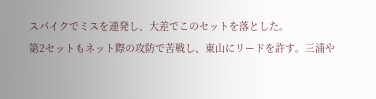スパイクでミスを連発し、大差でこのセットを落とした。
第2セットもネット際の攻防で苦戦し、東山にリードを許す。三浦や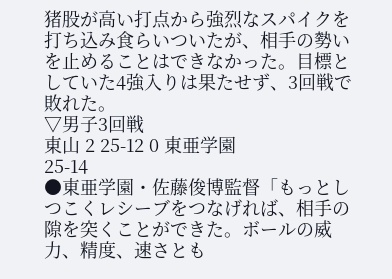猪股が高い打点から強烈なスパイクを打ち込み食らいついたが、相手の勢いを止めることはできなかった。目標としていた4強入りは果たせず、3回戦で敗れた。
▽男子3回戦
東山 2 25-12 0 東亜学園
25-14
●東亜学園・佐藤俊博監督「もっとしつこくレシーブをつなげれば、相手の隙を突くことができた。ボールの威力、精度、速さとも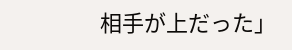相手が上だった」